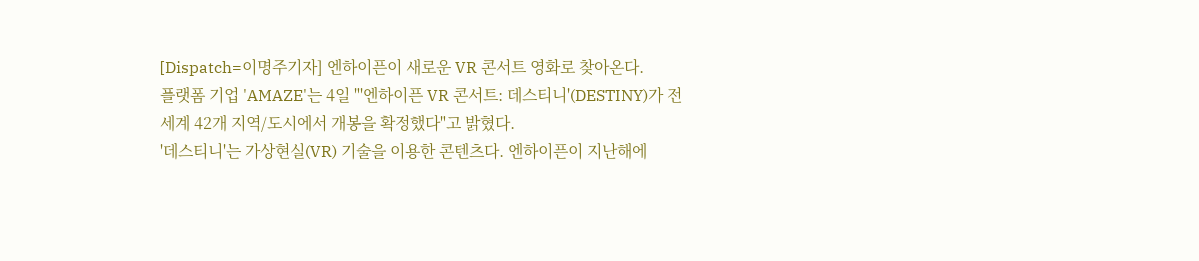[Dispatch=이명주기자] 엔하이픈이 새로운 VR 콘서트 영화로 찾아온다.
플랫폼 기업 'AMAZE'는 4일 "'엔하이픈 VR 콘서트: 데스티니'(DESTINY)가 전 세계 42개 지역/도시에서 개봉을 확정했다"고 밝혔다.
'데스티니'는 가상현실(VR) 기술을 이용한 콘텐츠다. 엔하이픈이 지난해에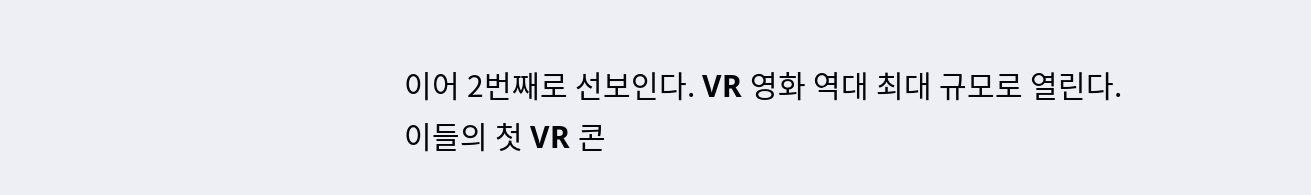이어 2번째로 선보인다. VR 영화 역대 최대 규모로 열린다.
이들의 첫 VR 콘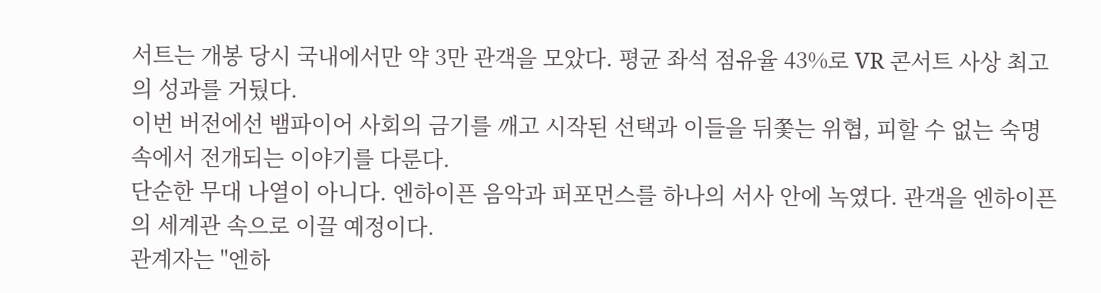서트는 개봉 당시 국내에서만 약 3만 관객을 모았다. 평균 좌석 점유율 43%로 VR 콘서트 사상 최고의 성과를 거뒀다.
이번 버전에선 뱀파이어 사회의 금기를 깨고 시작된 선택과 이들을 뒤쫓는 위협, 피할 수 없는 숙명 속에서 전개되는 이야기를 다룬다.
단순한 무대 나열이 아니다. 엔하이픈 음악과 퍼포먼스를 하나의 서사 안에 녹였다. 관객을 엔하이픈의 세계관 속으로 이끌 예정이다.
관계자는 "엔하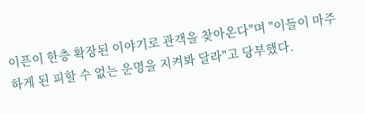이픈이 한층 확장된 이야기로 관객을 찾아온다"며 "이들이 마주하게 된 피할 수 없는 운명을 지켜봐 달라"고 당부했다.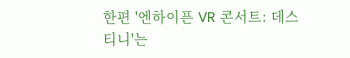한편 '엔하이픈 VR 콘서트: 데스티니'는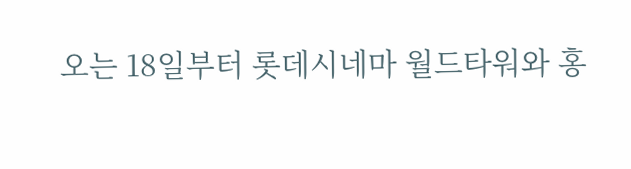오는 18일부터 롯데시네마 월드타워와 홍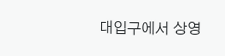대입구에서 상영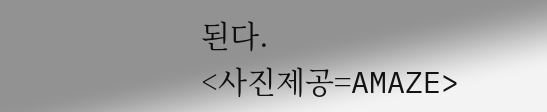된다.
<사진제공=AMAZE>